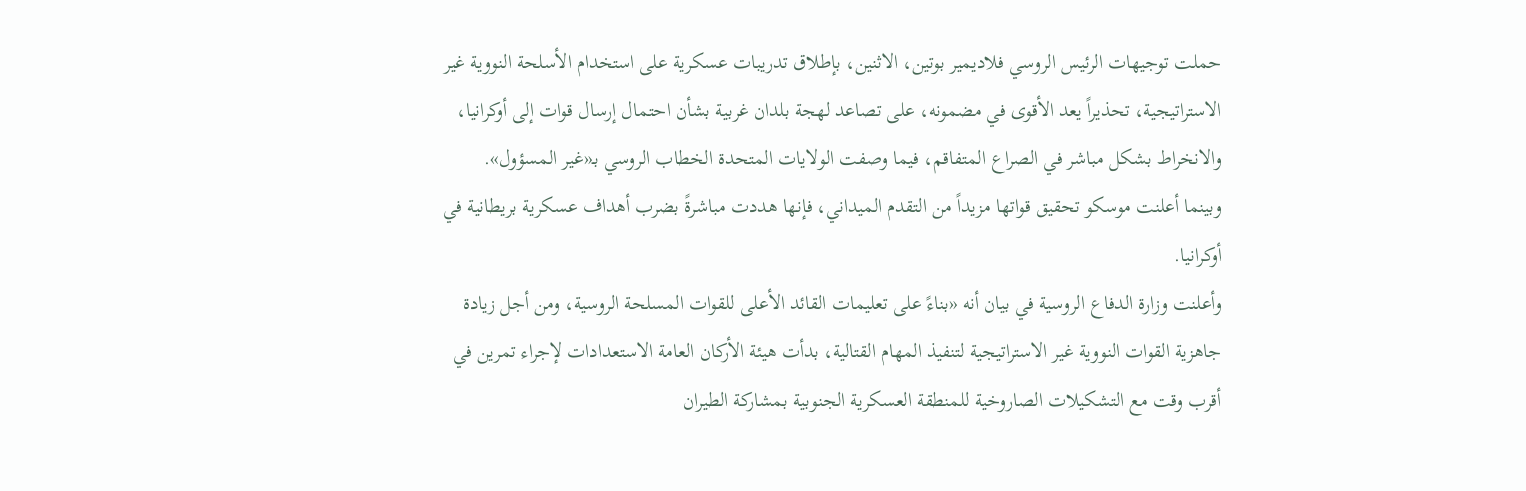حملت توجيهات الرئيس الروسي فلاديمير بوتين، الاثنين، بإطلاق تدريبات عسكرية على استخدام الأسلحة النووية غير الاستراتيجية، تحذيراً يعد الأقوى في مضمونه، على تصاعد لهجة بلدان غربية بشأن احتمال إرسال قوات إلى أوكرانيا، والانخراط بشكل مباشر في الصراع المتفاقم، فيما وصفت الولايات المتحدة الخطاب الروسي بـ«غير المسؤول».
وبينما أعلنت موسكو تحقيق قواتها مزيداً من التقدم الميداني، فإنها هددت مباشرةً بضرب أهداف عسكرية بريطانية في أوكرانيا.
وأعلنت وزارة الدفاع الروسية في بيان أنه «بناءً على تعليمات القائد الأعلى للقوات المسلحة الروسية، ومن أجل زيادة جاهزية القوات النووية غير الاستراتيجية لتنفيذ المهام القتالية، بدأت هيئة الأركان العامة الاستعدادات لإجراء تمرين في أقرب وقت مع التشكيلات الصاروخية للمنطقة العسكرية الجنوبية بمشاركة الطيران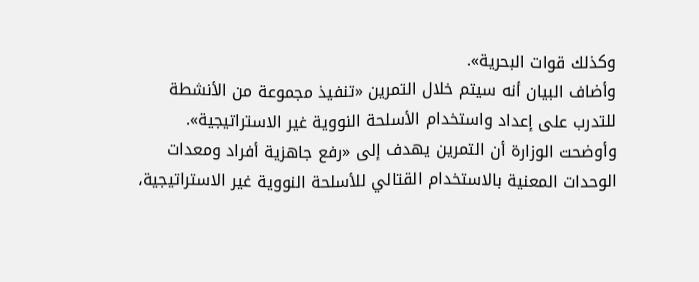وكذلك قوات البحرية».
وأضاف البيان أنه سيتم خلال التمرين «تنفيذ مجموعة من الأنشطة للتدرب على إعداد واستخدام الأسلحة النووية غير الاستراتيجية».
وأوضحت الوزارة أن التمرين يهدف إلى «رفع جاهزية أفراد ومعدات الوحدات المعنية بالاستخدام القتالي للأسلحة النووية غير الاستراتيجية،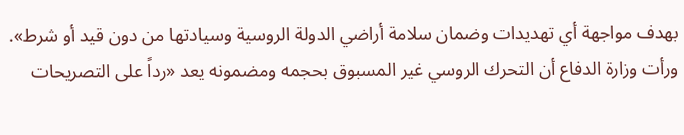بهدف مواجهة أي تهديدات وضمان سلامة أراضي الدولة الروسية وسيادتها من دون قيد أو شرط».
ورأت وزارة الدفاع أن التحرك الروسي غير المسبوق بحجمه ومضمونه يعد «رداً على التصريحات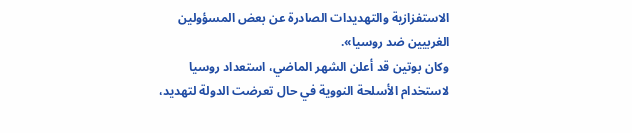الاستفزازية والتهديدات الصادرة عن بعض المسؤولين الغربيين ضد روسيا».
وكان بوتين قد أعلن الشهر الماضي، استعداد روسيا لاستخدام الأسلحة النووية في حال تعرضت الدولة لتهديد،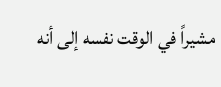مشيراً في الوقت نفسه إلى أنه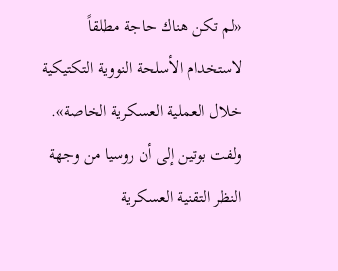«لم تكن هناك حاجة مطلقاً لاستخدام الأسلحة النووية التكتيكية خلال العملية العسكرية الخاصة».
ولفت بوتين إلى أن روسيا من وجهة النظر التقنية العسكرية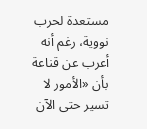مستعدة لحرب نووية، رغم أنه أعرب عن قناعة بأن «الأمور لا تسير حتى الآن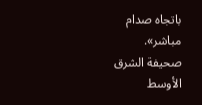باتجاه صدام مباشر».
صحيفة الشرق الأوسط